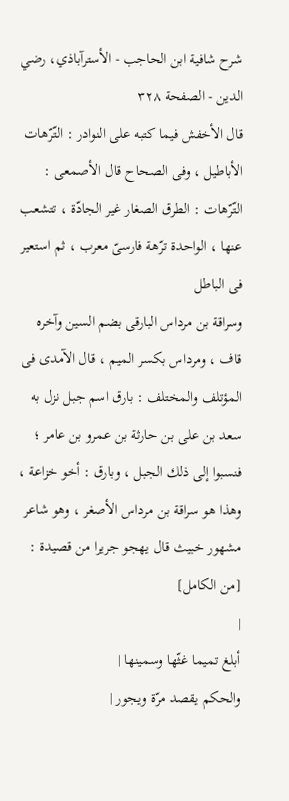شرح شافية ابن الحاجب - الأسترآباذي، رضي الدين - الصفحة ٣٢٨
قال الأخفش فيما كتبه على النوادر : التّرّهات الأباطيل ، وفى الصحاح قال الأصمعى : التّرّهات : الطرق الصغار غير الجادّة ، تتشعب عنها ، الواحدة ترّهة فارسىّ معرب ، ثم استعير فى الباطل
وسراقة بن مرداس البارقى بضم السين وآخره قاف ، ومرداس بكسر الميم ، قال الآمدى فى المؤتلف والمختلف : بارق اسم جبل نزل به سعد بن على بن حارثة بن عمرو بن عامر ؛ فنسبوا إلى ذلك الجبل ، وبارق : أخو خزاعة ، وهذا هو سراقة بن مرداس الأصغر ، وهو شاعر مشهور خبيث قال يهجو جريرا من قصيدة : [من الكامل]
|
أبلغ تميما غثّها وسمينها |
والحكم يقصد مرّة ويجور |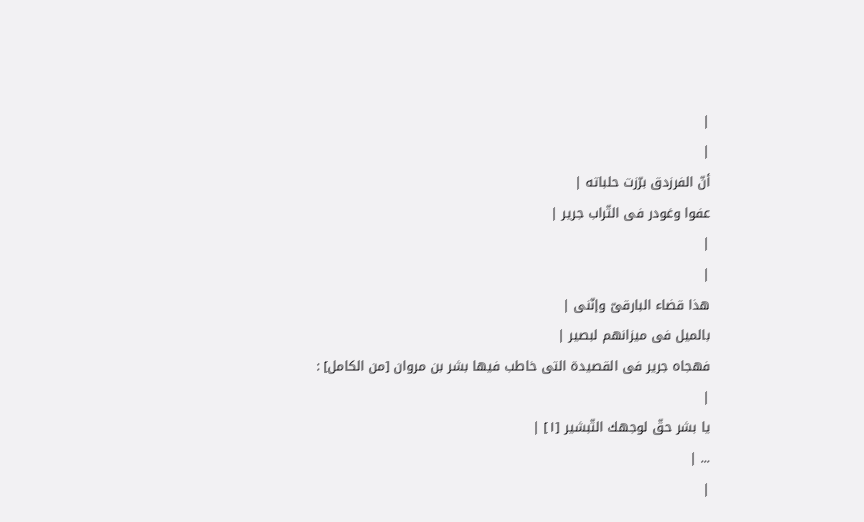|
|
أنّ الفرزدق برّزت حلباته |
عفوا وغودر فى التّراب جرير |
|
|
هذا قضاء البارقىّ وإنّنى |
بالميل فى ميزانهم لبصير |
فهجاه جرير فى القصيدة التى خاطب فيها بشر بن مروان [من الكامل] :
|
يا بشر حقّ لوجهك التّبشير [١] |
... |
|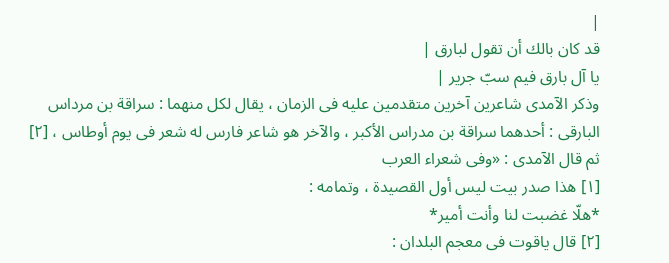|
قد كان بالك أن تقول لبارق |
يا آل بارق فيم سبّ جرير |
وذكر الآمدى شاعرين آخرين متقدمين عليه فى الزمان ، يقال لكل منهما : سراقة بن مرداس البارقى : أحدهما سراقة بن مدراس الأكبر ، والآخر هو شاعر فارس له شعر فى يوم أوطاس ، [٢] ثم قال الآمدى : «وفى شعراء العرب
[١] هذا صدر بيت ليس أول القصيدة ، وتمامه :
*هلّا غضبت لنا وأنت أمير*
[٢] قال ياقوت فى معجم البلدان :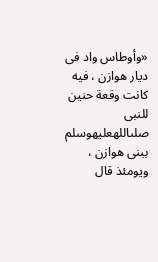«وأوطاس واد فى ديار هوازن ، فيه كانت وقعة حنين للنبى صلىاللهعليهوسلم ببنى هوازن ، ويومئذ قال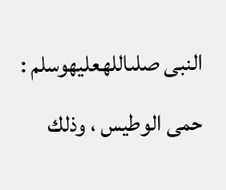النبى صلىاللهعليهوسلم : حمى الوطيس ، وذلك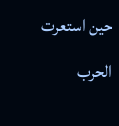حين استعرت الحرب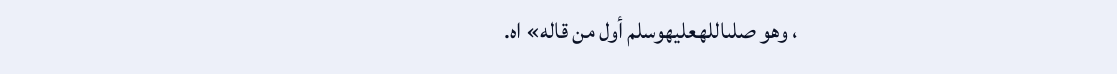، وهو صلىاللهعليهوسلم أول من قاله» اه.